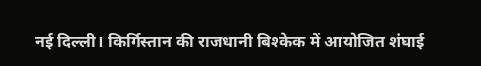नई दिल्ली। किर्गिस्तान की राजधानी बिश्केक में आयोजित शंघाई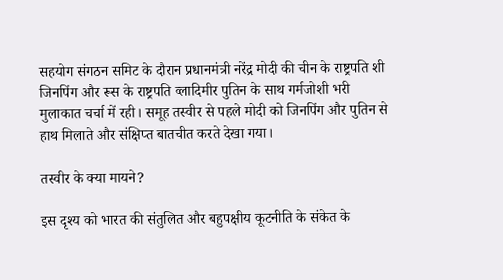सहयोग संगठन समिट के दौरान प्रधानमंत्री नरेंद्र मोदी की चीन के राष्ट्रपति शी जिनपिंग और रूस के राष्ट्रपति व्लादिमीर पुतिन के साथ गर्मजोशी भरी मुलाकात चर्चा में रही। समूह तस्वीर से पहले मोदी को जिनपिंग और पुतिन से हाथ मिलाते और संक्षिप्त बातचीत करते देखा गया।

तस्वीर के क्या मायने?

इस दृश्य को भारत की संतुलित और बहुपक्षीय कूटनीति के संकेत के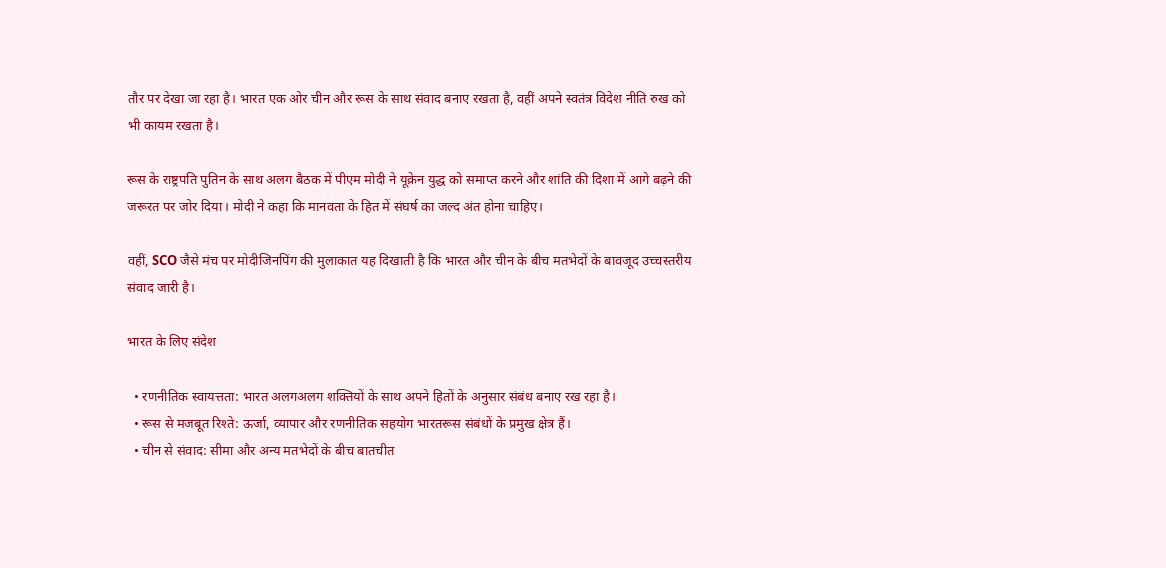तौर पर देखा जा रहा है। भारत एक ओर चीन और रूस के साथ संवाद बनाए रखता है, वहीं अपने स्वतंत्र विदेश नीति रुख को भी कायम रखता है।

रूस के राष्ट्रपति पुतिन के साथ अलग बैठक में पीएम मोदी ने यूक्रेन युद्ध को समाप्त करने और शांति की दिशा में आगे बढ़ने की जरूरत पर जोर दिया। मोदी ने कहा कि मानवता के हित में संघर्ष का जल्द अंत होना चाहिए।

वहीं, SCO जैसे मंच पर मोदीजिनपिंग की मुलाकात यह दिखाती है कि भारत और चीन के बीच मतभेदों के बावजूद उच्चस्तरीय संवाद जारी है।

भारत के लिए संदेश

  • रणनीतिक स्वायत्तता: भारत अलगअलग शक्तियों के साथ अपने हितों के अनुसार संबंध बनाए रख रहा है।
  • रूस से मजबूत रिश्ते: ऊर्जा, व्यापार और रणनीतिक सहयोग भारतरूस संबंधों के प्रमुख क्षेत्र हैं।
  • चीन से संवाद: सीमा और अन्य मतभेदों के बीच बातचीत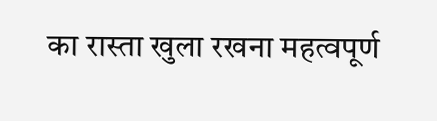का रास्ता खुला रखना महत्वपूर्ण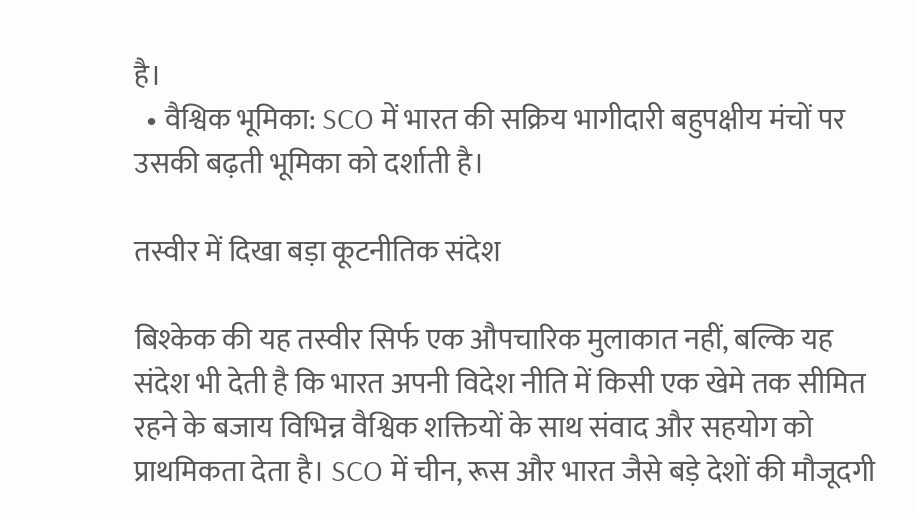है।
  • वैश्विक भूमिका: SCO में भारत की सक्रिय भागीदारी बहुपक्षीय मंचों पर उसकी बढ़ती भूमिका को दर्शाती है।

तस्वीर में दिखा बड़ा कूटनीतिक संदेश

बिश्केक की यह तस्वीर सिर्फ एक औपचारिक मुलाकात नहीं, बल्कि यह संदेश भी देती है कि भारत अपनी विदेश नीति में किसी एक खेमे तक सीमित रहने के बजाय विभिन्न वैश्विक शक्तियों के साथ संवाद और सहयोग को प्राथमिकता देता है। SCO में चीन, रूस और भारत जैसे बड़े देशों की मौजूदगी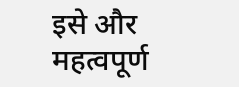इसे और महत्वपूर्ण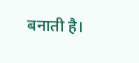बनाती है।